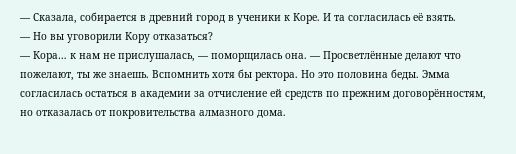— Сказала, собирается в древний город в ученики к Коре. И та согласилась её взять.
— Но вы уговорили Кору отказаться?
— Кора… к нам не прислушалась, — поморщилась она. — Просветлённые делают что пожелают, ты же знаешь. Вспомнить хотя бы ректора. Но это половина беды. Эмма согласилась остаться в академии за отчисление ей средств по прежним договорённостям, но отказалась от покровительства алмазного дома.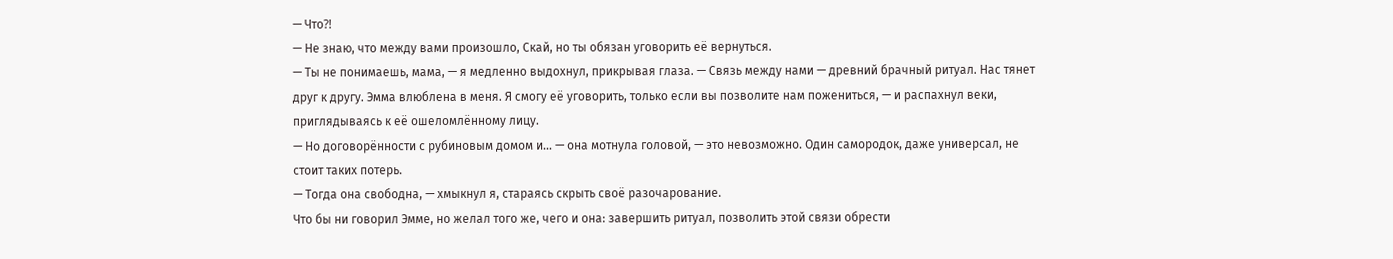— Что⁈
— Не знаю, что между вами произошло, Скай, но ты обязан уговорить её вернуться.
— Ты не понимаешь, мама, — я медленно выдохнул, прикрывая глаза. — Связь между нами — древний брачный ритуал. Нас тянет друг к другу. Эмма влюблена в меня. Я смогу её уговорить, только если вы позволите нам пожениться, — и распахнул веки, приглядываясь к её ошеломлённому лицу.
— Но договорённости с рубиновым домом и… — она мотнула головой, — это невозможно. Один самородок, даже универсал, не стоит таких потерь.
— Тогда она свободна, — хмыкнул я, стараясь скрыть своё разочарование.
Что бы ни говорил Эмме, но желал того же, чего и она: завершить ритуал, позволить этой связи обрести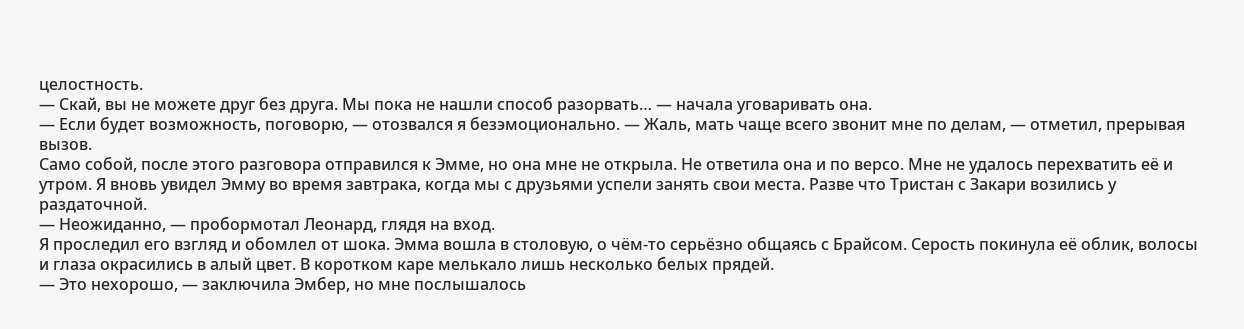целостность.
— Скай, вы не можете друг без друга. Мы пока не нашли способ разорвать… — начала уговаривать она.
— Если будет возможность, поговорю, — отозвался я безэмоционально. — Жаль, мать чаще всего звонит мне по делам, — отметил, прерывая вызов.
Само собой, после этого разговора отправился к Эмме, но она мне не открыла. Не ответила она и по версо. Мне не удалось перехватить её и утром. Я вновь увидел Эмму во время завтрака, когда мы с друзьями успели занять свои места. Разве что Тристан с Закари возились у раздаточной.
— Неожиданно, — пробормотал Леонард, глядя на вход.
Я проследил его взгляд и обомлел от шока. Эмма вошла в столовую, о чём-то серьёзно общаясь с Брайсом. Серость покинула её облик, волосы и глаза окрасились в алый цвет. В коротком каре мелькало лишь несколько белых прядей.
— Это нехорошо, — заключила Эмбер, но мне послышалось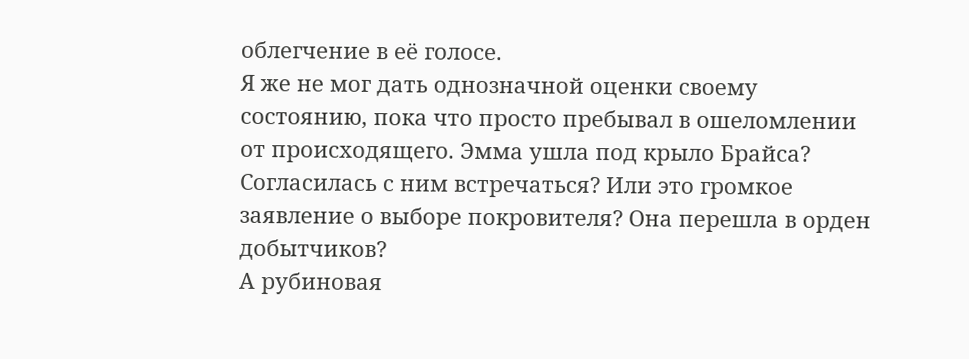облегчение в её голосе.
Я же не мог дать однозначной оценки своему состоянию, пока что просто пребывал в ошеломлении от происходящего. Эмма ушла под крыло Брайса? Согласилась с ним встречаться? Или это громкое заявление о выборе покровителя? Она перешла в орден добытчиков?
А рубиновая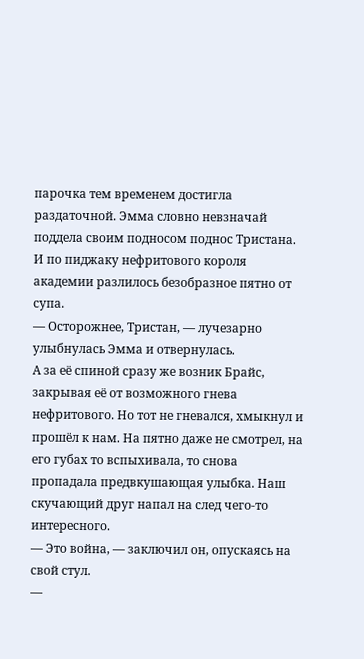парочка тем временем достигла раздаточной. Эмма словно невзначай поддела своим подносом поднос Тристана. И по пиджаку нефритового короля академии разлилось безобразное пятно от супа.
— Осторожнее, Тристан, — лучезарно улыбнулась Эмма и отвернулась.
А за её спиной сразу же возник Брайс, закрывая её от возможного гнева нефритового. Но тот не гневался, хмыкнул и прошёл к нам. На пятно даже не смотрел, на его губах то вспыхивала, то снова пропадала предвкушающая улыбка. Наш скучающий друг напал на след чего-то интересного.
— Это война, — заключил он, опускаясь на свой стул.
—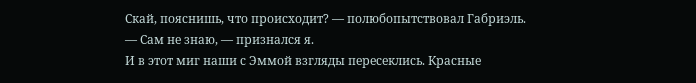Скай, пояснишь, что происходит? — полюбопытствовал Габриэль.
— Сам не знаю, — признался я.
И в этот миг наши с Эммой взгляды пересеклись. Красные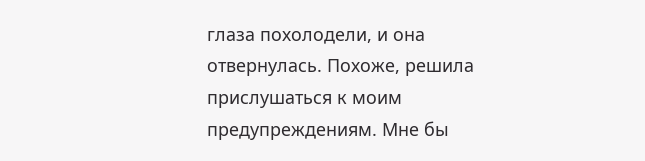глаза похолодели, и она отвернулась. Похоже, решила прислушаться к моим предупреждениям. Мне бы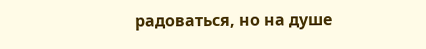радоваться, но на душе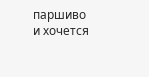паршиво и хочется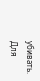убивать. Для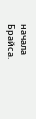начала Брайса.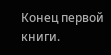Конец первой книги.